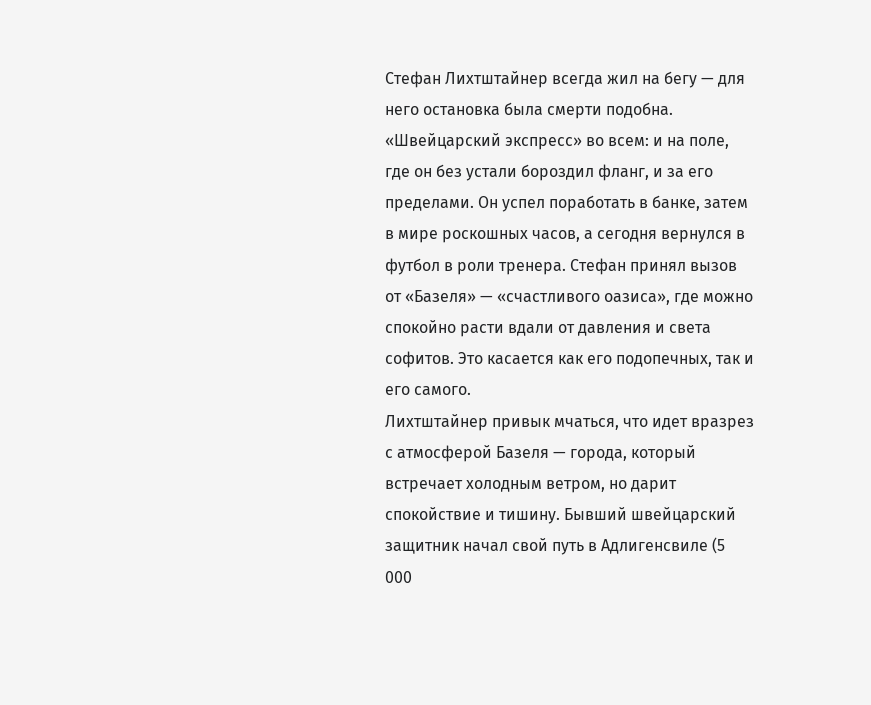Стефан Лихтштайнер всегда жил на бегу — для него остановка была смерти подобна. «Швейцарский экспресс» во всем: и на поле, где он без устали бороздил фланг, и за его пределами. Он успел поработать в банке, затем в мире роскошных часов, а сегодня вернулся в футбол в роли тренера. Стефан принял вызов от «Базеля» — «счастливого оазиса», где можно спокойно расти вдали от давления и света софитов. Это касается как его подопечных, так и его самого.
Лихтштайнер привык мчаться, что идет вразрез с атмосферой Базеля — города, который встречает холодным ветром, но дарит спокойствие и тишину. Бывший швейцарский защитник начал свой путь в Адлигенсвиле (5 000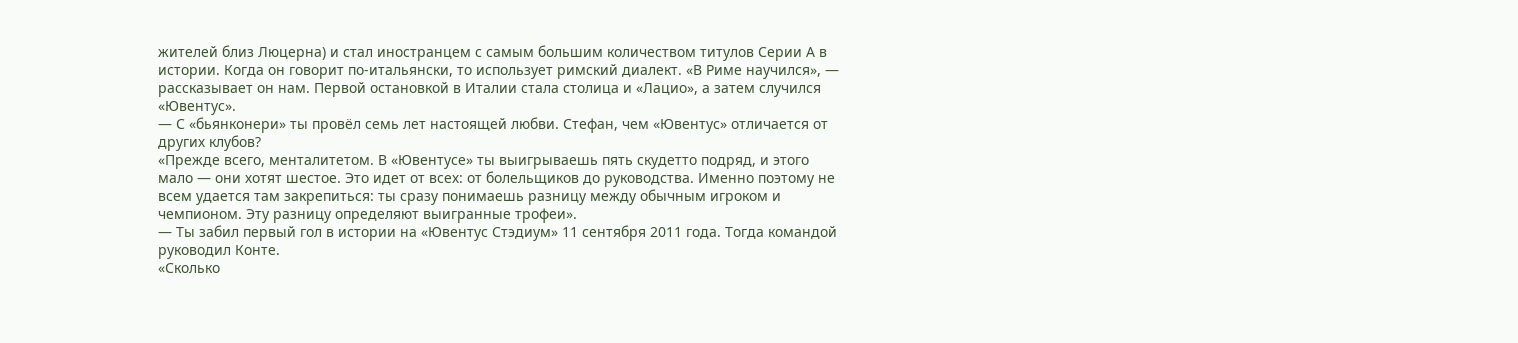жителей близ Люцерна) и стал иностранцем с самым большим количеством титулов Серии А в истории. Когда он говорит по-итальянски, то использует римский диалект. «В Риме научился», — рассказывает он нам. Первой остановкой в Италии стала столица и «Лацио», а затем случился «Ювентус».
— С «бьянконери» ты провёл семь лет настоящей любви. Стефан, чем «Ювентус» отличается от других клубов?
«Прежде всего, менталитетом. В «Ювентусе» ты выигрываешь пять скудетто подряд, и этого мало — они хотят шестое. Это идет от всех: от болельщиков до руководства. Именно поэтому не всем удается там закрепиться: ты сразу понимаешь разницу между обычным игроком и чемпионом. Эту разницу определяют выигранные трофеи».
— Ты забил первый гол в истории на «Ювентус Стэдиум» 11 сентября 2011 года. Тогда командой руководил Конте.
«Сколько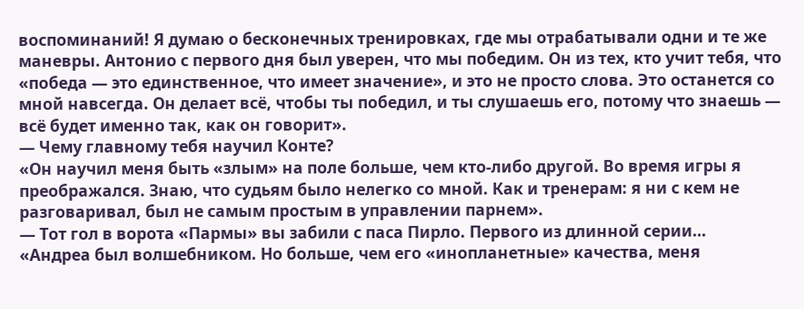воспоминаний! Я думаю о бесконечных тренировках, где мы отрабатывали одни и те же маневры. Антонио с первого дня был уверен, что мы победим. Он из тех, кто учит тебя, что «победа — это единственное, что имеет значение», и это не просто слова. Это останется со мной навсегда. Он делает всё, чтобы ты победил, и ты слушаешь его, потому что знаешь — всё будет именно так, как он говорит».
— Чему главному тебя научил Конте?
«Он научил меня быть «злым» на поле больше, чем кто-либо другой. Во время игры я преображался. Знаю, что судьям было нелегко со мной. Как и тренерам: я ни с кем не разговаривал, был не самым простым в управлении парнем».
— Тот гол в ворота «Пармы» вы забили с паса Пирло. Первого из длинной серии…
«Андреа был волшебником. Но больше, чем его «инопланетные» качества, меня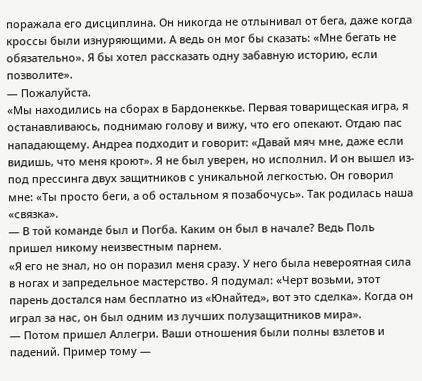поражала его дисциплина. Он никогда не отлынивал от бега, даже когда кроссы были изнуряющими. А ведь он мог бы сказать: «Мне бегать не обязательно». Я бы хотел рассказать одну забавную историю, если позволите».
— Пожалуйста.
«Мы находились на сборах в Бардонеккье. Первая товарищеская игра, я останавливаюсь, поднимаю голову и вижу, что его опекают. Отдаю пас нападающему. Андреа подходит и говорит: «Давай мяч мне, даже если видишь, что меня кроют». Я не был уверен, но исполнил. И он вышел из-под прессинга двух защитников с уникальной легкостью. Он говорил мне: «Ты просто беги, а об остальном я позабочусь». Так родилась наша «связка».
— В той команде был и Погба. Каким он был в начале? Ведь Поль пришел никому неизвестным парнем.
«Я его не знал, но он поразил меня сразу. У него была невероятная сила в ногах и запредельное мастерство. Я подумал: «Черт возьми, этот парень достался нам бесплатно из «Юнайтед», вот это сделка». Когда он играл за нас, он был одним из лучших полузащитников мира».
— Потом пришел Аллегри. Ваши отношения были полны взлетов и падений. Пример тому —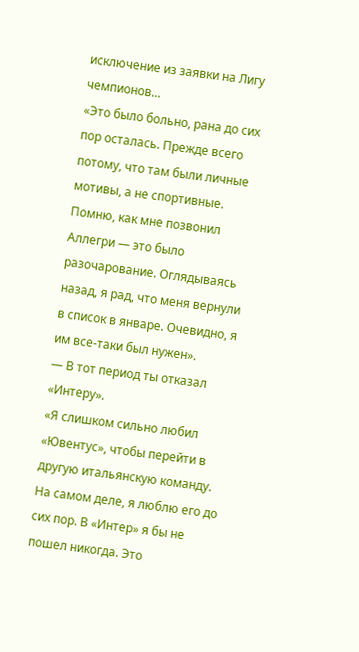исключение из заявки на Лигу чемпионов…
«Это было больно, рана до сих пор осталась. Прежде всего потому, что там были личные мотивы, а не спортивные. Помню, как мне позвонил Аллегри — это было разочарование. Оглядываясь назад, я рад, что меня вернули в список в январе. Очевидно, я им все-таки был нужен».
— В тот период ты отказал «Интеру».
«Я слишком сильно любил «Ювентус», чтобы перейти в другую итальянскую команду. На самом деле, я люблю его до сих пор. В «Интер» я бы не пошел никогда. Это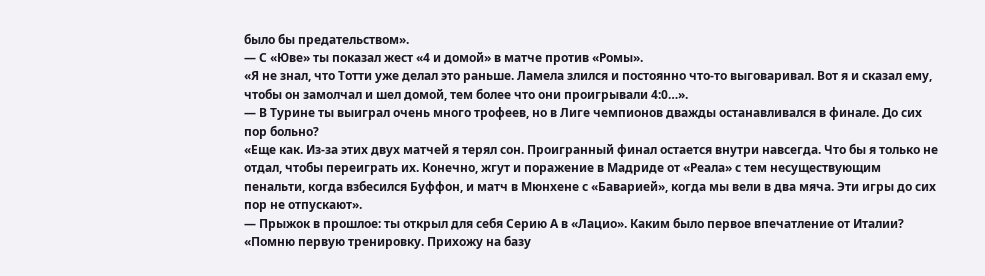было бы предательством».
— С «Юве» ты показал жест «4 и домой» в матче против «Ромы».
«Я не знал, что Тотти уже делал это раньше. Ламела злился и постоянно что-то выговаривал. Вот я и сказал ему, чтобы он замолчал и шел домой, тем более что они проигрывали 4:0…».
— В Турине ты выиграл очень много трофеев, но в Лиге чемпионов дважды останавливался в финале. До сих пор больно?
«Еще как. Из-за этих двух матчей я терял сон. Проигранный финал остается внутри навсегда. Что бы я только не отдал, чтобы переиграть их. Конечно, жгут и поражение в Мадриде от «Реала» с тем несуществующим пенальти, когда взбесился Буффон, и матч в Мюнхене с «Баварией», когда мы вели в два мяча. Эти игры до сих пор не отпускают».
— Прыжок в прошлое: ты открыл для себя Серию А в «Лацио». Каким было первое впечатление от Италии?
«Помню первую тренировку. Прихожу на базу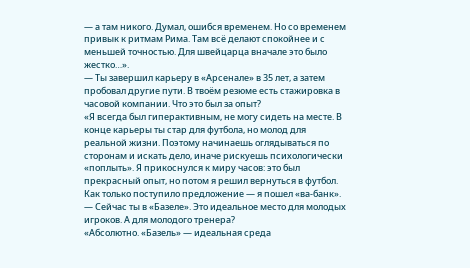— а там никого. Думал, ошибся временем. Но со временем привык к ритмам Рима. Там всё делают спокойнее и с меньшей точностью. Для швейцарца вначале это было жестко…».
— Ты завершил карьеру в «Арсенале» в 35 лет, а затем пробовал другие пути. В твоём резюме есть стажировка в часовой компании. Что это был за опыт?
«Я всегда был гиперактивным, не могу сидеть на месте. В конце карьеры ты стар для футбола, но молод для реальной жизни. Поэтому начинаешь оглядываться по сторонам и искать дело, иначе рискуешь психологически «поплыть». Я прикоснулся к миру часов: это был прекрасный опыт, но потом я решил вернуться в футбол. Как только поступило предложение — я пошел «ва-банк».
— Сейчас ты в «Базеле». Это идеальное место для молодых игроков. А для молодого тренера?
«Абсолютно. «Базель» — идеальная среда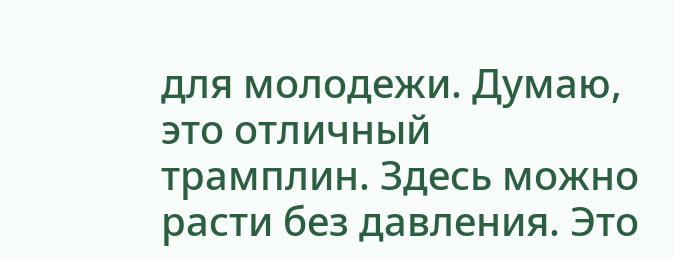для молодежи. Думаю, это отличный трамплин. Здесь можно расти без давления. Это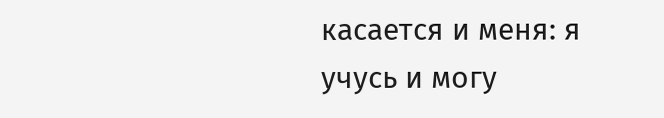касается и меня: я учусь и могу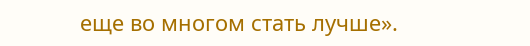еще во многом стать лучше».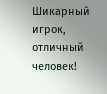Шикарный игрок, отличный человек!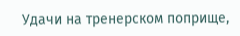Удачи на тренерском поприще,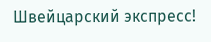Швейцарский экспресс!